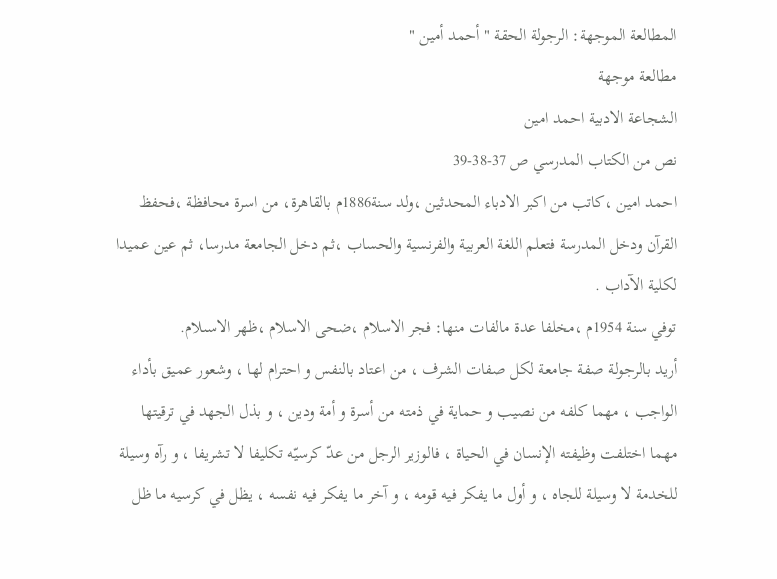المطالعة الموجهة: الرجولة الحقة " أحمد أمين "
مطالعة موجهة
الشجاعة الادبية احمد امين
نص من الكتاب المدرسي ص 37-38-39
احمد امين ،كاتب من اكبر الادباء المحدثين ،ولد سنة1886م بالقاهرة، من اسرة محافظة ،فحفظ القرآن ودخل المدرسة فتعلم اللغة العربية والفرنسية والحساب ،ثم دخل الجامعة مدرسا، ثم عين عميدا لكلية الآداب .
توفي سنة 1954م ،مخلفا عدة مالفات منها: فجر الاسلام ،ضحى الاسلام ،ظهر الاسىلام.
أريد بالرجولة صفة جامعة لكل صفات الشرف ، من اعتاد بالنفس و احترام لها ، وشعور عميق بأداء الواجب ، مهما كلفه من نصيب و حماية في ذمته من أسرة و أمة ودين ، و بذل الجهد في ترقيتها مهما اختلفت وظيفته الإنسان في الحياة ، فالوزير الرجل من عدّ كرسيّه تكليفا لا تشريفا ، و رآه وسيلة للخدمة لا وسيلة للجاه ، و أول ما يفكر فيه قومه ، و آخر ما يفكر فيه نفسه ، يظل في كرسيه ما ظل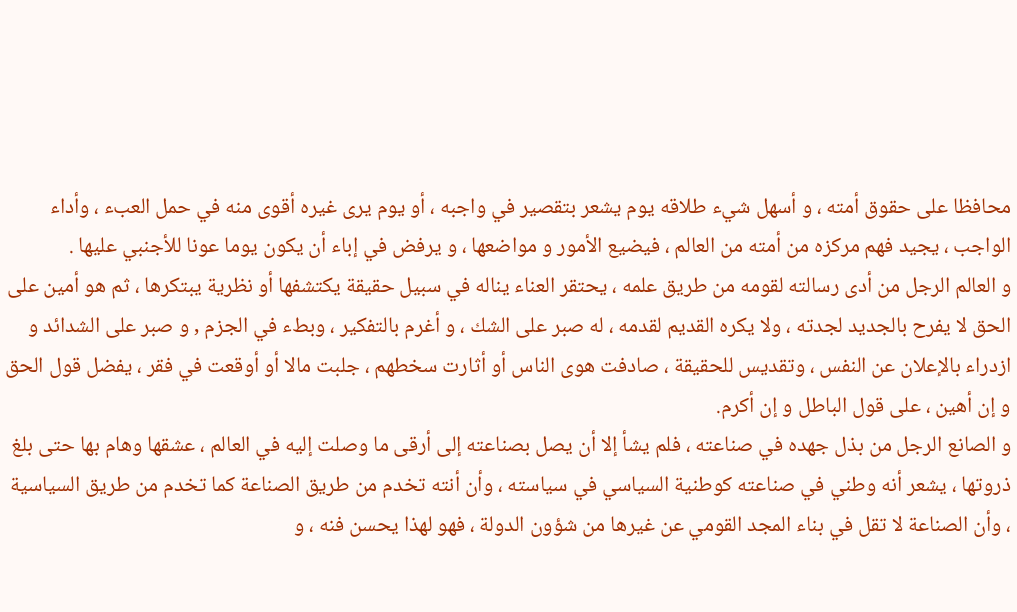محافظا على حقوق أمته ، و أسهل شيء طلاقه يوم يشعر بتقصير في واجبه ، أو يوم يرى غيره أقوى منه في حمل العبء ، وأداء الواجب ، يجيد فهم مركزه من أمته من العالم ، فيضيع الأمور و مواضعها ، و يرفض في إباء أن يكون يوما عونا للأجنبي عليها .
و العالم الرجل من أدى رسالته لقومه من طريق علمه ، يحتقر العناء يناله في سبيل حقيقة يكتشفها أو نظرية يبتكرها ، ثم هو أمين على الحق لا يفرح بالجديد لجدته ، ولا يكره القديم لقدمه ، له صبر على الشك ، و أغرم بالتفكير ، وبطء في الجزم , و صبر على الشدائد و ازدراء بالإعلان عن النفس ، وتقديس للحقيقة ، صادفت هوى الناس أو أثارت سخطهم ، جلبت مالا أو أوقعت في فقر ، يفضل قول الحق و إن أهين ، على قول الباطل و إن أكرم.
و الصانع الرجل من بذل جهده في صناعته ، فلم يشأ إلا أن يصل بصناعته إلى أرقى ما وصلت إليه في العالم ، عشقها وهام بها حتى بلغ ذروتها ، يشعر أنه وطني في صناعته كوطنية السياسي في سياسته ، وأن أنته تخدم من طريق الصناعة كما تخدم من طريق السياسية ، وأن الصناعة لا تقل في بناء المجد القومي عن غيرها من شؤون الدولة ، فهو لهذا يحسن فنه ، و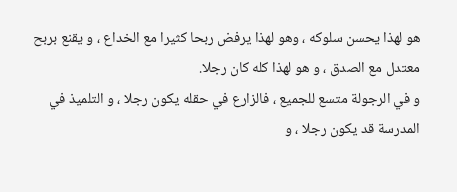هو لهذا يحسن سلوكه ، وهو لهذا يرفض ربحا كثيرا مع الخداع ، و يقنع بربح معتدل مع الصدق ، و هو لهذا كله كان رجلا.
و في الرجولة متسع للجميع ، فالزارع في حقله يكون رجلا ، و التلميذ في المدرسة قد يكون رجلا ، و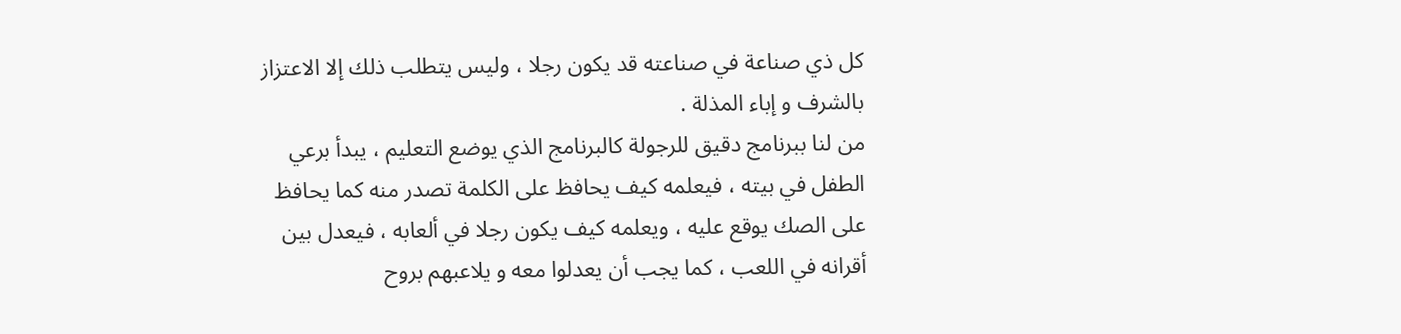كل ذي صناعة في صناعته قد يكون رجلا ، وليس يتطلب ذلك إلا الاعتزاز بالشرف و إباء المذلة .
من لنا ببرنامج دقيق للرجولة كالبرنامج الذي يوضع التعليم ، يبدأ برعي الطفل في بيته ، فيعلمه كيف يحافظ على الكلمة تصدر منه كما يحافظ على الصك يوقع عليه ، ويعلمه كيف يكون رجلا في ألعابه ، فيعدل بين أقرانه في اللعب ، كما يجب أن يعدلوا معه و يلاعبهم بروح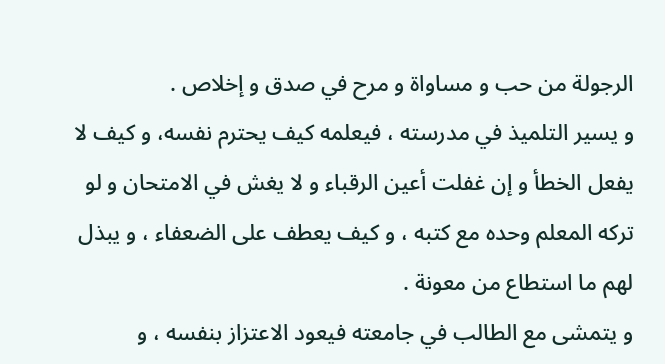الرجولة من حب و مساواة و مرح في صدق و إخلاص .
و يسير التلميذ في مدرسته ، فيعلمه كيف يحترم نفسه، و كيف لا يفعل الخطأ و إن غفلت أعين الرقباء و لا يغش في الامتحان و لو تركه المعلم وحده مع كتبه ، و كيف يعطف على الضعفاء ، و يبذل لهم ما استطاع من معونة .
و يتمشى مع الطالب في جامعته فيعود الاعتزاز بنفسه ، و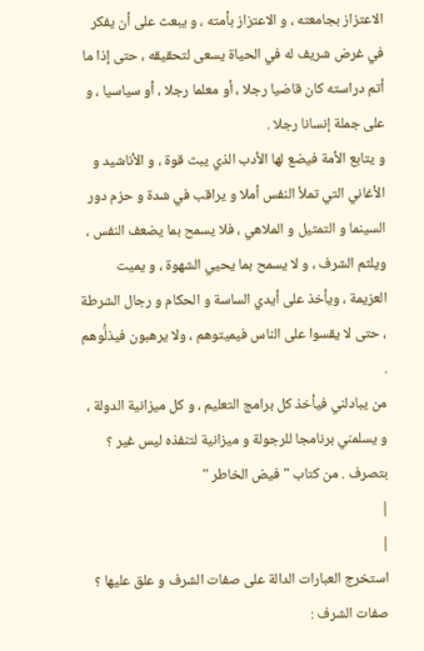الاعتزاز بجامعته ، و الاعتزاز بأمته ، و يبعث على أن يفكر في غرض شريف له في الحياة يسعى لتحقيقه ، حتى إذا ما أتم دراسته كان قاضيا رجلا ، أو معلما رجلا ، أو سياسيا ، و على جملة إنسانا رجلا .
و يتابع الأمة فيضع لها الأدب الذي يبث قوة ، و الأناشيد و الأغاني التي تملأ النفس أملا و يراقب في شدة و حزم دور السينما و التمثيل و الملاهي ، فلا يسمح بما يضعف النفس ، ويلثم الشرف ، و لا يسمح بما يحيي الشهوة ، و يميت العزيمة ، ويأخذ على أيدي الساسة و الحكام و رجال الشرطة ، حتى لا يقسوا على الناس فيميتوهم ، ولا يرهبون فيذلُّوهم .
من يبادلني فيأخذ كل برامج التعليم ، و كل ميزانية الدولة ، و يسلمني برنامجا للرجولة و ميزانية لتنفذه ليس غير ؟
بتصرف . من كتاب " فيض الخاطر "
|
|
استخرج العبارات الدالة على صفات الشرف و علق عليها ؟
صفات الشرف :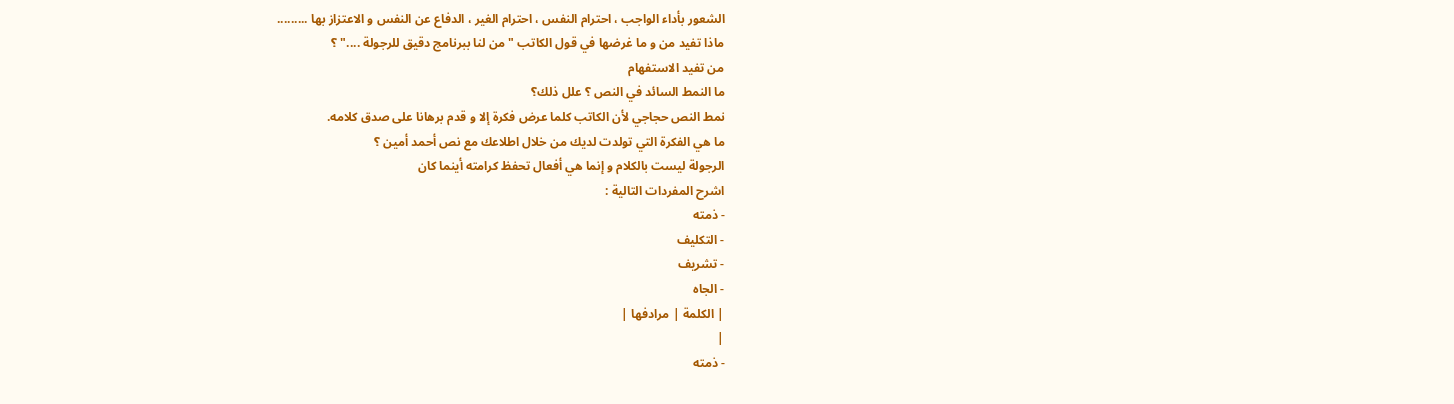الشعور بأداء الواجب ، احترام النفس ، احترام الغير ، الدفاع عن النفس و الاعتزاز بها .........
ماذا تفيد من و ما غرضها في قول الكاتب " من لنا ببرنامج دقيق للرجولة ...." ؟
من تفيد الاستفهام
ما النمط السائد في النص ؟ علل ذلك؟
نمط النص حجاجي لأن الكاتب كلما عرض فكرة إلا و قدم برهانا على صدق كلامه.
ما هي الفكرة التي تولدت لديك من خلال اطلاعك مع نص أحمد أمين ؟
الرجولة ليست بالكلام و إنما هي أفعال تحفظ كرامته أينما كان
اشرح المفردات التالية :
- ذمته
- التكليف
- تشريف
- الجاه
| الكلمة | مرادفها |
|
- ذمته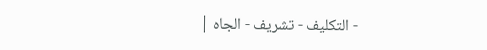- التكليف - تشريف - الجاه |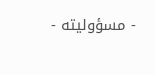- مسؤوليته -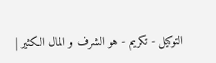التوكيل - تكريم - هو الشرف و المال الكثير |